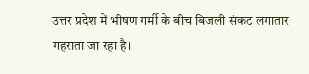उत्तर प्रदेश में भीषण गर्मी के बीच बिजली संकट लगातार गहराता जा रहा है।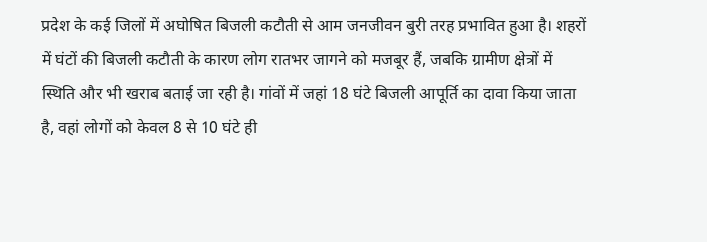प्रदेश के कई जिलों में अघोषित बिजली कटौती से आम जनजीवन बुरी तरह प्रभावित हुआ है। शहरों में घंटों की बिजली कटौती के कारण लोग रातभर जागने को मजबूर हैं, जबकि ग्रामीण क्षेत्रों में स्थिति और भी खराब बताई जा रही है। गांवों में जहां 18 घंटे बिजली आपूर्ति का दावा किया जाता है, वहां लोगों को केवल 8 से 10 घंटे ही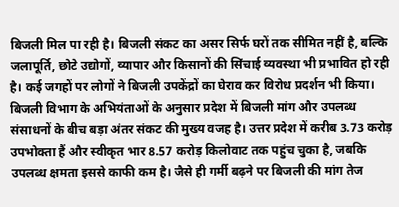बिजली मिल पा रही है। बिजली संकट का असर सिर्फ घरों तक सीमित नहीं है, बल्कि जलापूर्ति, छोटे उद्योगों, व्यापार और किसानों की सिंचाई व्यवस्था भी प्रभावित हो रही है। कई जगहों पर लोगों ने बिजली उपकेंद्रों का घेराव कर विरोध प्रदर्शन भी किया।
बिजली विभाग के अभियंताओं के अनुसार प्रदेश में बिजली मांग और उपलब्ध संसाधनों के बीच बड़ा अंतर संकट की मुख्य वजह है। उत्तर प्रदेश में करीब 3.73 करोड़ उपभोक्ता हैं और स्वीकृत भार 8.57 करोड़ किलोवाट तक पहुंच चुका है, जबकि उपलब्ध क्षमता इससे काफी कम है। जैसे ही गर्मी बढ़ने पर बिजली की मांग तेज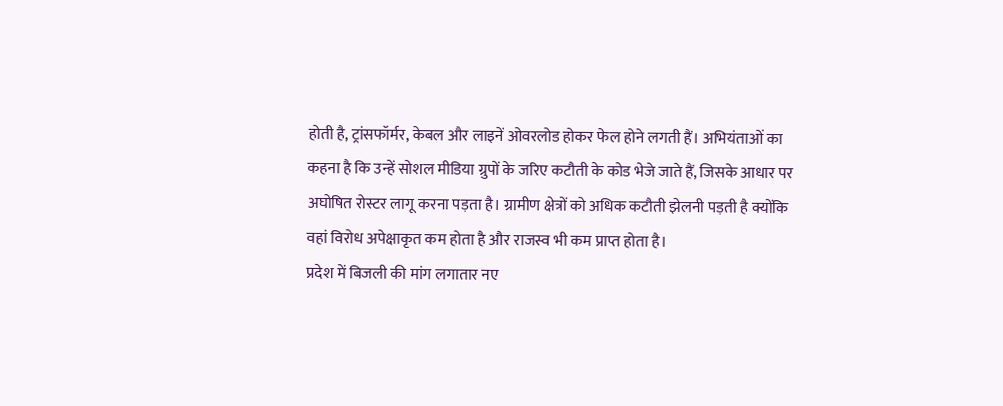होती है, ट्रांसफॉर्मर, केबल और लाइनें ओवरलोड होकर फेल होने लगती हैं। अभियंताओं का कहना है कि उन्हें सोशल मीडिया ग्रुपों के जरिए कटौती के कोड भेजे जाते हैं, जिसके आधार पर अघोषित रोस्टर लागू करना पड़ता है। ग्रामीण क्षेत्रों को अधिक कटौती झेलनी पड़ती है क्योंकि वहां विरोध अपेक्षाकृत कम होता है और राजस्व भी कम प्राप्त होता है।
प्रदेश में बिजली की मांग लगातार नए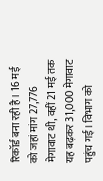रिकॉर्ड बना रही है। 16 मई को जहां मांग 27,776 मेगावाट थी, वहीं 21 मई तक यह बढ़कर 31,000 मेगावाट पहुंच गई। विभाग को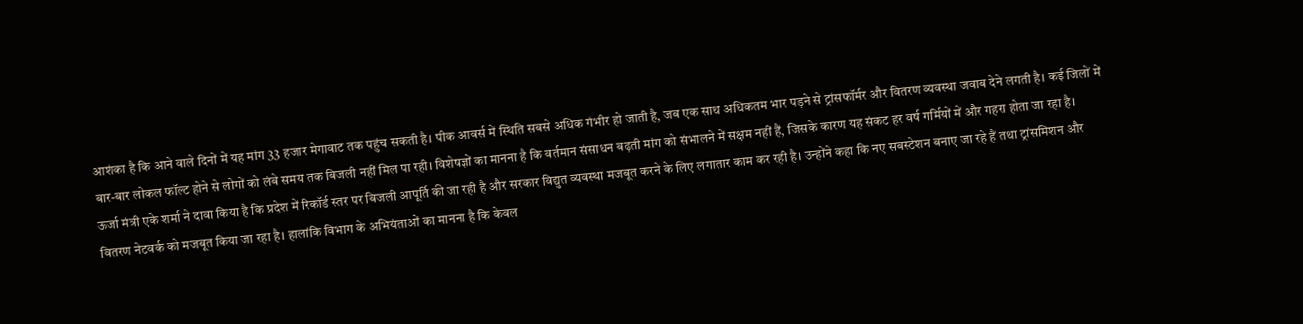आशंका है कि आने वाले दिनों में यह मांग 33 हजार मेगावाट तक पहुंच सकती है। पीक आवर्स में स्थिति सबसे अधिक गंभीर हो जाती है, जब एक साथ अधिकतम भार पड़ने से ट्रांसफॉर्मर और वितरण व्यवस्था जवाब देने लगती है। कई जिलों में बार-बार लोकल फॉल्ट होने से लोगों को लंबे समय तक बिजली नहीं मिल पा रही। विशेषज्ञों का मानना है कि वर्तमान संसाधन बढ़ती मांग को संभालने में सक्षम नहीं हैं, जिसके कारण यह संकट हर वर्ष गर्मियों में और गहरा होता जा रहा है।
ऊर्जा मंत्री एके शर्मा ने दावा किया है कि प्रदेश में रिकॉर्ड स्तर पर बिजली आपूर्ति की जा रही है और सरकार विद्युत व्यवस्था मजबूत करने के लिए लगातार काम कर रही है। उन्होंने कहा कि नए सबस्टेशन बनाए जा रहे हैं तथा ट्रांसमिशन और वितरण नेटवर्क को मजबूत किया जा रहा है। हालांकि विभाग के अभियंताओं का मानना है कि केवल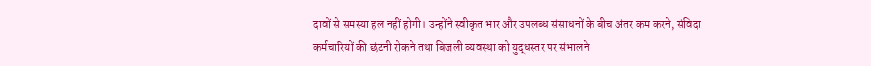दावों से समस्या हल नहीं होगी। उन्होंने स्वीकृत भार और उपलब्ध संसाधनों के बीच अंतर कम करने, संविदा कर्मचारियों की छंटनी रोकने तथा बिजली व्यवस्था को युद्धस्तर पर संभालने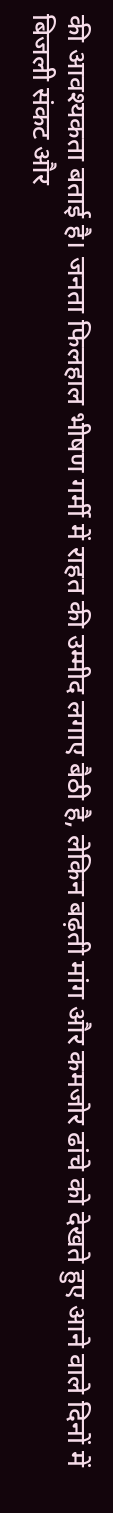की आवश्यकता बताई है। जनता फिलहाल भीषण गर्मी में राहत की उम्मीद लगाए बैठी है, लेकिन बढ़ती मांग और कमजोर ढांचे को देखते हुए आने वाले दिनों में बिजली संकट और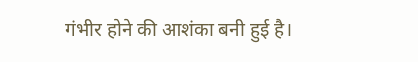गंभीर होने की आशंका बनी हुई है।